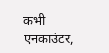कभी एनकाउंटर,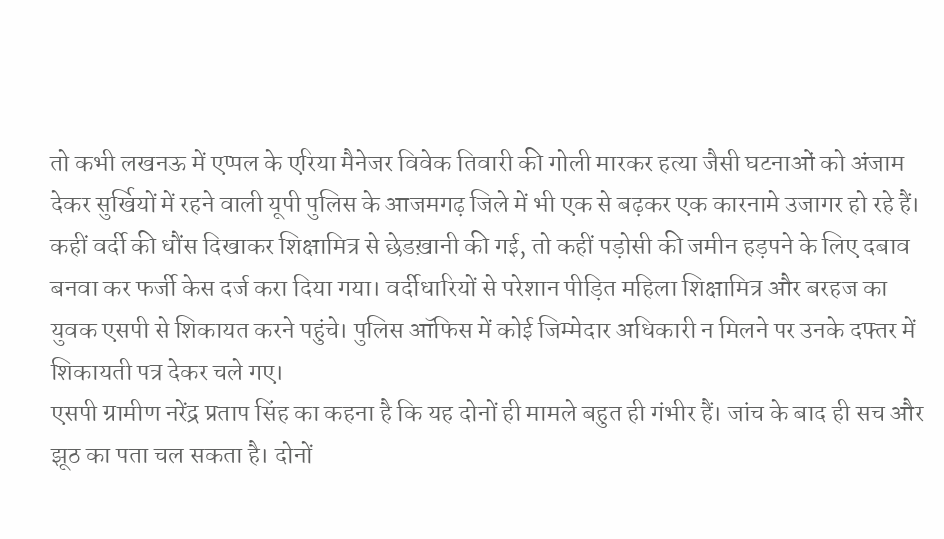तो कभी लखनऊ में एप्पल के एरिया मैनेजर विवेक तिवारी की गोली मारकर हत्या जैसी घटनाओं को अंजाम देकर सुर्खियों में रहने वाली यूपी पुलिस के आजमगढ़ जिले में भी एक से बढ़कर एक कारनामे उजागर हो रहे हैं।
कहीं वर्दी की धौंस दिखाकर शिक्षामित्र से छेडख़ानी की गई, तो कहीं पड़ोसी की जमीन हड़पने के लिए दबाव बनवा कर फर्जी केस दर्ज करा दिया गया। वर्दीधारियों से परेशान पीड़ित महिला शिक्षामित्र और बरहज का युवक एसपी से शिकायत करने पहुंचे। पुलिस ऑफिस में कोई जिम्मेदार अधिकारी न मिलने पर उनके दफ्तर में शिकायती पत्र देकर चले गए।
एसपी ग्रामीण नरेंद्र प्रताप सिंह का कहना है कि यह दोनों ही मामले बहुत ही गंभीर हैं। जांच के बाद ही सच और झूठ का पता चल सकता है। दोनों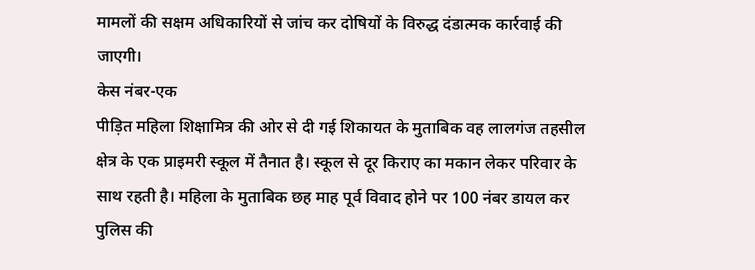मामलों की सक्षम अधिकारियों से जांच कर दोषियों के विरुद्ध दंडात्मक कार्रवाई की जाएगी।
केस नंबर-एक
पीड़ित महिला शिक्षामित्र की ओर से दी गई शिकायत के मुताबिक वह लालगंज तहसील क्षेत्र के एक प्राइमरी स्कूल में तैनात है। स्कूल से दूर किराए का मकान लेकर परिवार के साथ रहती है। महिला के मुताबिक छह माह पूर्व विवाद होने पर 100 नंबर डायल कर पुलिस की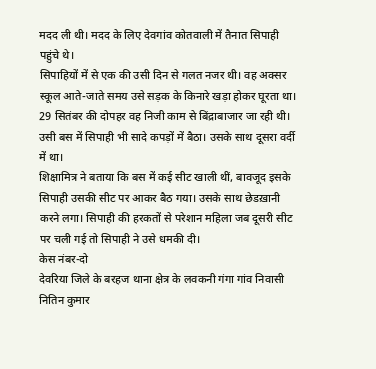मदद ली थी। मदद के लिए देवगांव कोतवाली में तैनात सिपाही पहुंचे थे।
सिपाहियों में से एक की उसी दिन से गलत नजर थी। वह अक्सर स्कूल आते-जाते समय उसे सड़क के किनारे खड़ा होकर घूरता था। 29 सितंबर की दोपहर वह निजी काम से बिंद्राबाजार जा रही थी। उसी बस में सिपाही भी सादे कपड़ों में बैठा। उसके साथ दूसरा वर्दी में था।
शिक्षामित्र ने बताया कि बस में कई सीट खाली थीं, बावजूद इसके सिपाही उसकी सीट पर आकर बैठ गया। उसके साथ छेडख़ानी करने लगा। सिपाही की हरकतों से परेशान महिला जब दूसरी सीट पर चली गई तो सिपाही ने उसे धमकी दी।
केस नंबर-दो
देवरिया जिले के बरहज थाना क्षेत्र के लवकनी गंगा गांव निवासी नितिन कुमार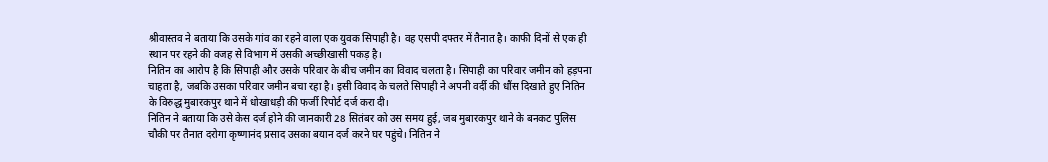श्रीवास्तव ने बताया कि उसके गांव का रहने वाला एक युवक सिपाही है। वह एसपी दफ्तर में तैनात है। काफी दिनों से एक ही स्थान पर रहने की वजह से विभाग में उसकी अच्छीखासी पकड़ है।
नितिन का आरोप है कि सिपाही और उसके परिवार के बीच जमीन का विवाद चलता है। सिपाही का परिवार जमीन को हड़पना चाहता है, जबकि उसका परिवार जमीन बचा रहा है। इसी विवाद के चलते सिपाही ने अपनी वर्दी की धौंस दिखाते हुए नितिन के विरुद्ध मुबारकपुर थाने में धोखाधड़ी की फर्जी रिपोर्ट दर्ज करा दी।
नितिन ने बताया कि उसे केस दर्ज होने की जानकारी 28 सितंबर को उस समय हुई, जब मुबारकपुर थाने के बनकट पुलिस चौकी पर तैनात दरोगा कृष्णानंद प्रसाद उसका बयान दर्ज करने घर पहुंचे। नितिन ने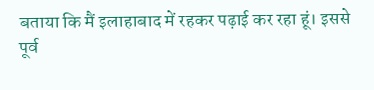बताया कि मैं इलाहाबाद में रहकर पढ़ाई कर रहा हूं। इससे पूर्व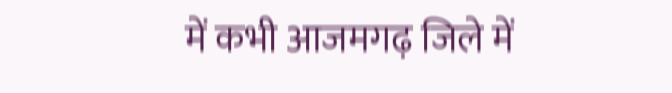में कभी आजमगढ़ जिले में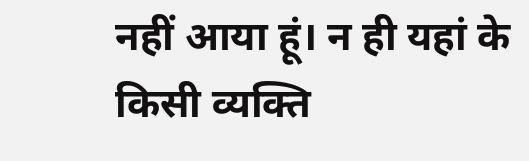नहीं आया हूं। न ही यहां के किसी व्यक्ति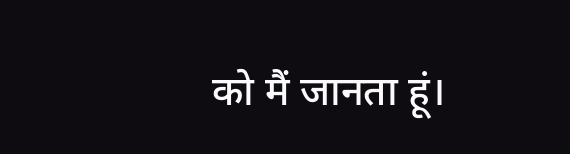को मैं जानता हूं।